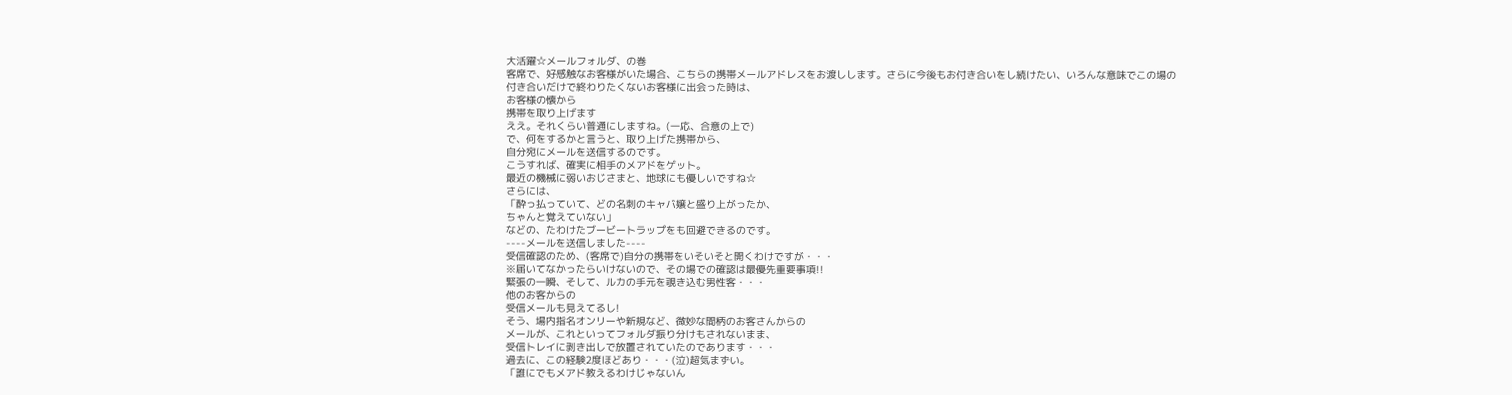大活躍☆メールフォルダ、の巻
客席で、好感触なお客様がいた場合、こちらの携帯メールアドレスをお渡しします。さらに今後もお付き合いをし続けたい、いろんな意味でこの場の
付き合いだけで終わりたくないお客様に出会った時は、
お客様の懐から
携帯を取り上げます
ええ。それくらい普通にしますね。(一応、合意の上で)
で、何をするかと言うと、取り上げた携帯から、
自分宛にメールを送信するのです。
こうすれば、確実に相手のメアドをゲット。
最近の機械に弱いおじさまと、地球にも優しいですね☆
さらには、
「酔っ払っていて、どの名刺のキャバ嬢と盛り上がったか、
ちゃんと覚えていない」
などの、たわけたブービートラップをも回避できるのです。
----メールを送信しました----
受信確認のため、(客席で)自分の携帯をいそいそと開くわけですが・・・
※届いてなかったらいけないので、その場での確認は最優先重要事項!!
緊張の一瞬、そして、ルカの手元を覗き込む男性客・・・
他のお客からの
受信メールも見えてるし!
そう、場内指名オンリーや新規など、微妙な間柄のお客さんからの
メールが、これといってフォルダ振り分けもされないまま、
受信トレイに剥き出しで放置されていたのであります・・・
過去に、この経験2度ほどあり・・・(泣)超気まずい。
「誰にでもメアド教えるわけじゃないん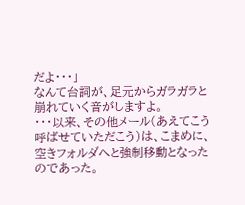だよ・・・」
なんて台詞が、足元からガラガラと崩れていく音がしますよ。
・・・以来、その他メール(あえてこう呼ばせていただこう)は、こまめに、空きフォルダへと強制移動となったのであった。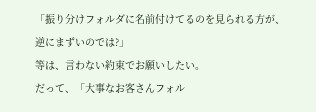「振り分けフォルダに名前付けてるのを見られる方が、
逆にまずいのでは?」
等は、言わない約束でお願いしたい。
だって、「大事なお客さんフォル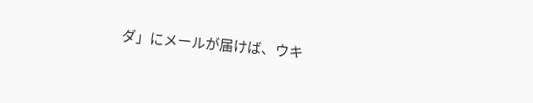ダ」にメールが届けば、ウキ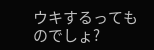ウキするってものでしょ?